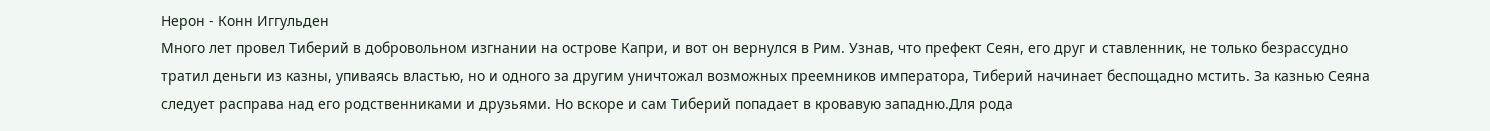Нерон - Конн Иггульден
Много лет провел Тиберий в добровольном изгнании на острове Капри, и вот он вернулся в Рим. Узнав, что префект Сеян, его друг и ставленник, не только безрассудно тратил деньги из казны, упиваясь властью, но и одного за другим уничтожал возможных преемников императора, Тиберий начинает беспощадно мстить. За казнью Сеяна следует расправа над его родственниками и друзьями. Но вскоре и сам Тиберий попадает в кровавую западню.Для рода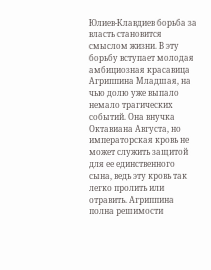Юлиев-Клавдиев борьба за власть становится смыслом жизни. В эту борьбу вступает молодая амбициозная красавица Агриппина Младшая, на чью долю уже выпало немало трагических событий. Она внучка Октавиана Августа, но императорская кровь не может служить защитой для ее единственного сына, ведь эту кровь так легко пролить или отравить. Агриппина полна решимости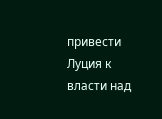привести Луция к власти над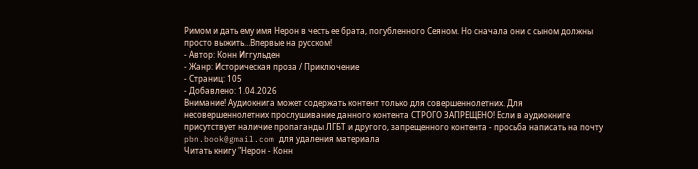Римом и дать ему имя Нерон в честь ее брата, погубленного Сеяном. Но сначала они с сыном должны просто выжить…Впервые на русском!
- Автор: Конн Иггульден
- Жанр: Историческая проза / Приключение
- Страниц: 105
- Добавлено: 1.04.2026
Внимание! Аудиокнига может содержать контент только для совершеннолетних. Для несовершеннолетних прослушивание данного контента СТРОГО ЗАПРЕЩЕНО! Если в аудиокниге присутствует наличие пропаганды ЛГБТ и другого, запрещенного контента - просьба написать на почту pbn.book@gmail.com для удаления материала
Читать книгу "Нерон - Конн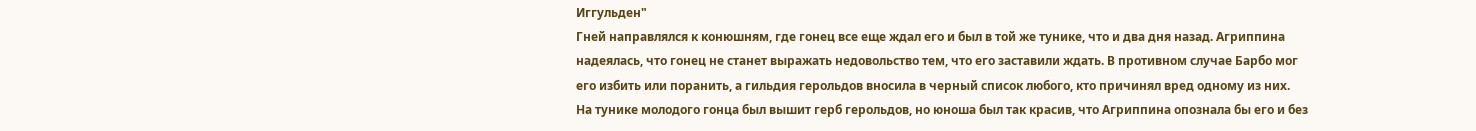Иггульден"
Гней направлялся к конюшням, где гонец все еще ждал его и был в той же тунике, что и два дня назад. Агриппина надеялась, что гонец не станет выражать недовольство тем, что его заставили ждать. В противном случае Барбо мог его избить или поранить, а гильдия герольдов вносила в черный список любого, кто причинял вред одному из них. На тунике молодого гонца был вышит герб герольдов, но юноша был так красив, что Агриппина опознала бы его и без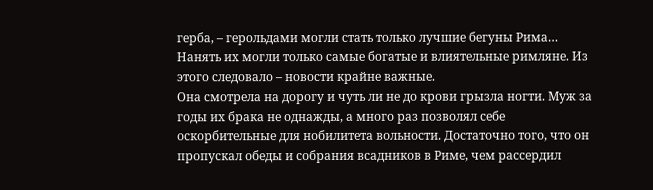герба, – герольдами могли стать только лучшие бегуны Рима… Нанять их могли только самые богатые и влиятельные римляне. Из этого следовало – новости крайне важные.
Она смотрела на дорогу и чуть ли не до крови грызла ногти. Муж за годы их брака не однажды, а много раз позволял себе оскорбительные для нобилитета вольности. Достаточно того, что он пропускал обеды и собрания всадников в Риме, чем рассердил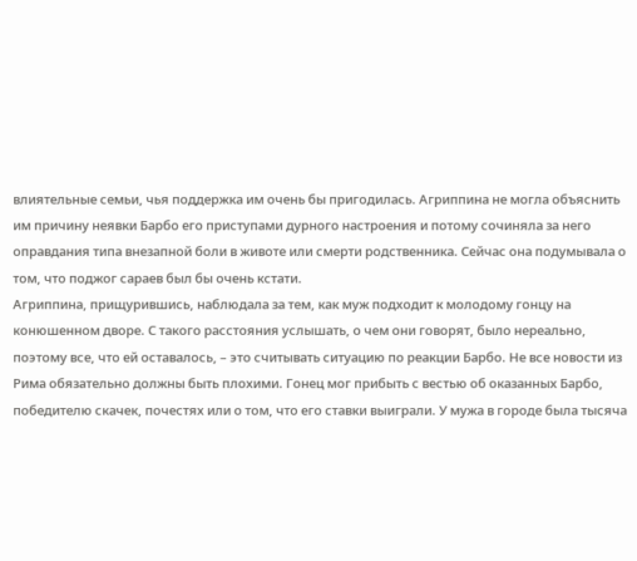влиятельные семьи, чья поддержка им очень бы пригодилась. Агриппина не могла объяснить им причину неявки Барбо его приступами дурного настроения и потому сочиняла за него оправдания типа внезапной боли в животе или смерти родственника. Сейчас она подумывала о том, что поджог сараев был бы очень кстати.
Агриппина, прищурившись, наблюдала за тем, как муж подходит к молодому гонцу на конюшенном дворе. С такого расстояния услышать, о чем они говорят, было нереально, поэтому все, что ей оставалось, – это считывать ситуацию по реакции Барбо. Не все новости из Рима обязательно должны быть плохими. Гонец мог прибыть с вестью об оказанных Барбо, победителю скачек, почестях или о том, что его ставки выиграли. У мужа в городе была тысяча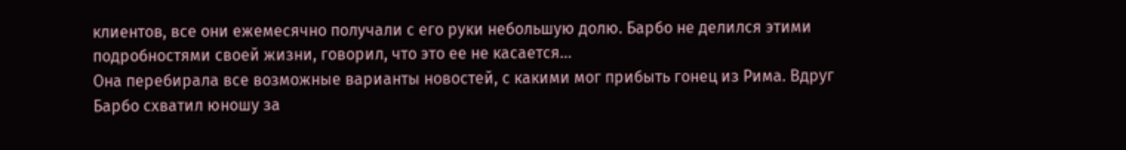клиентов, все они ежемесячно получали с его руки небольшую долю. Барбо не делился этими подробностями своей жизни, говорил, что это ее не касается…
Она перебирала все возможные варианты новостей, с какими мог прибыть гонец из Рима. Вдруг Барбо схватил юношу за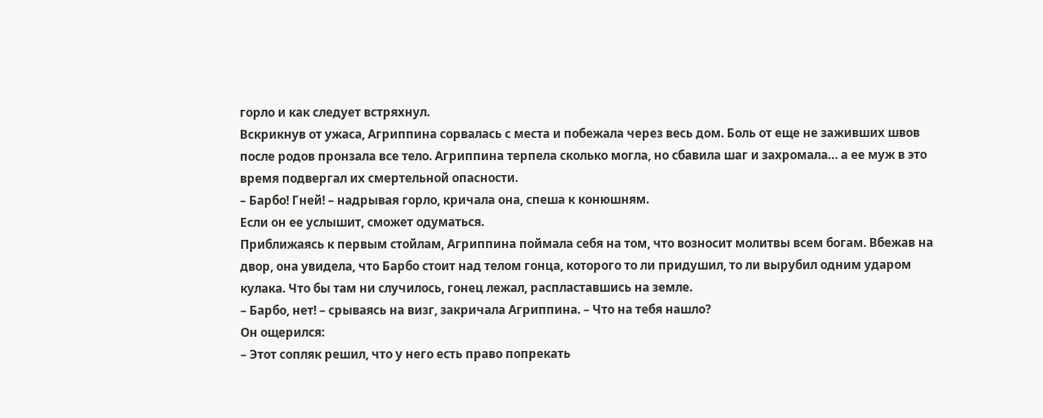горло и как следует встряхнул.
Вскрикнув от ужаса, Агриппина сорвалась с места и побежала через весь дом. Боль от еще не заживших швов после родов пронзала все тело. Агриппина терпела сколько могла, но сбавила шаг и захромала… а ее муж в это время подвергал их смертельной опасности.
– Барбо! Гней! – надрывая горло, кричала она, спеша к конюшням.
Если он ее услышит, сможет одуматься.
Приближаясь к первым стойлам, Агриппина поймала себя на том, что возносит молитвы всем богам. Вбежав на двор, она увидела, что Барбо стоит над телом гонца, которого то ли придушил, то ли вырубил одним ударом кулака. Что бы там ни случилось, гонец лежал, распластавшись на земле.
– Барбо, нет! – срываясь на визг, закричала Агриппина. – Что на тебя нашло?
Он ощерился:
– Этот сопляк решил, что у него есть право попрекать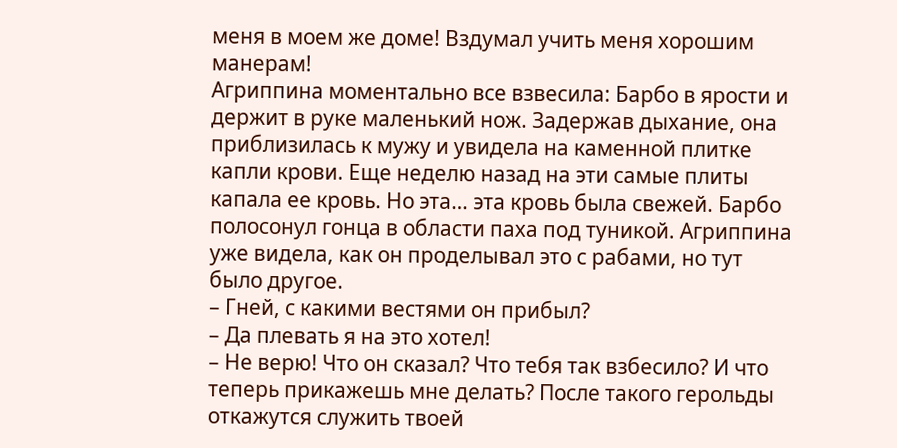меня в моем же доме! Вздумал учить меня хорошим манерам!
Агриппина моментально все взвесила: Барбо в ярости и держит в руке маленький нож. Задержав дыхание, она приблизилась к мужу и увидела на каменной плитке капли крови. Еще неделю назад на эти самые плиты капала ее кровь. Но эта… эта кровь была свежей. Барбо полосонул гонца в области паха под туникой. Агриппина уже видела, как он проделывал это с рабами, но тут было другое.
– Гней, с какими вестями он прибыл?
– Да плевать я на это хотел!
– Не верю! Что он сказал? Что тебя так взбесило? И что теперь прикажешь мне делать? После такого герольды откажутся служить твоей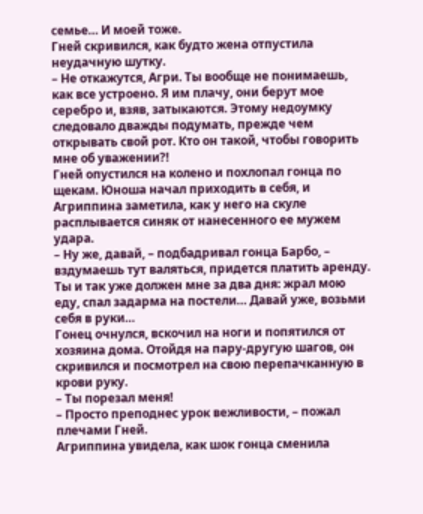семье… И моей тоже.
Гней скривился, как будто жена отпустила неудачную шутку.
– Не откажутся, Агри. Ты вообще не понимаешь, как все устроено. Я им плачу, они берут мое серебро и, взяв, затыкаются. Этому недоумку следовало дважды подумать, прежде чем открывать свой рот. Кто он такой, чтобы говорить мне об уважении?!
Гней опустился на колено и похлопал гонца по щекам. Юноша начал приходить в себя, и Агриппина заметила, как у него на скуле расплывается синяк от нанесенного ее мужем удара.
– Ну же, давай, – подбадривал гонца Барбо, – вздумаешь тут валяться, придется платить аренду. Ты и так уже должен мне за два дня: жрал мою еду, спал задарма на постели… Давай уже, возьми себя в руки…
Гонец очнулся, вскочил на ноги и попятился от хозяина дома. Отойдя на пару-другую шагов, он скривился и посмотрел на свою перепачканную в крови руку.
– Ты порезал меня!
– Просто преподнес урок вежливости, – пожал плечами Гней.
Агриппина увидела, как шок гонца сменила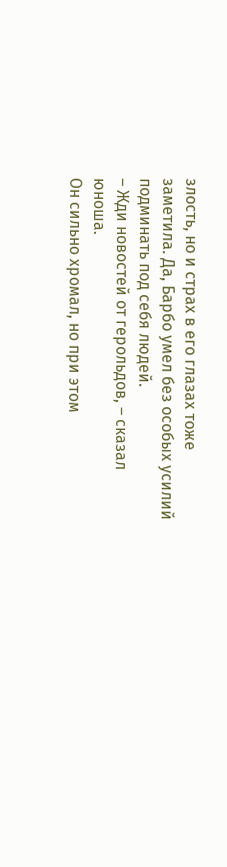злость, но и страх в его глазах тоже заметила. Да, Барбо умел без особых усилий подминать под себя людей.
– Жди новостей от герольдов, – сказал юноша.
Он сильно хромал, но при этом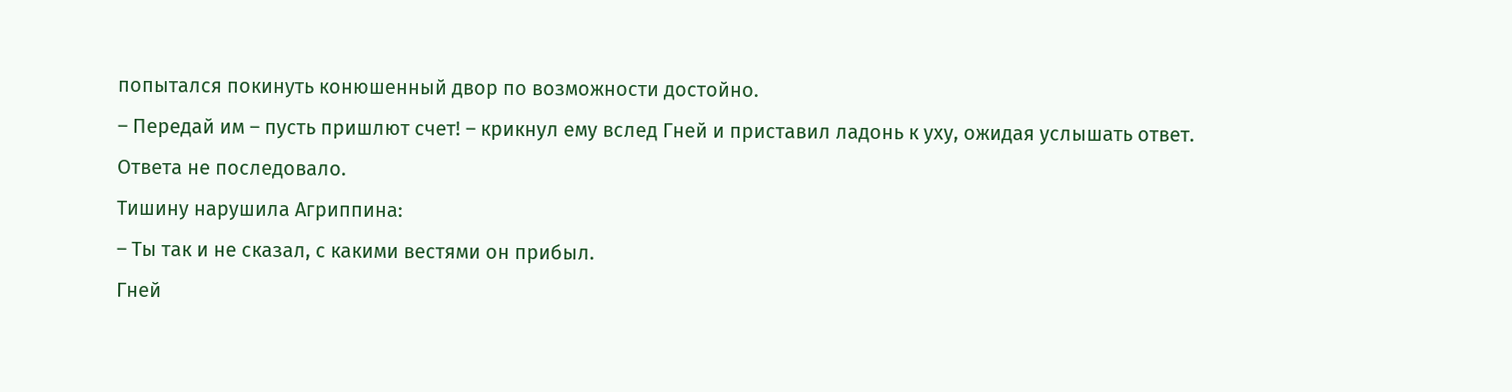попытался покинуть конюшенный двор по возможности достойно.
– Передай им – пусть пришлют счет! – крикнул ему вслед Гней и приставил ладонь к уху, ожидая услышать ответ.
Ответа не последовало.
Тишину нарушила Агриппина:
– Ты так и не сказал, с какими вестями он прибыл.
Гней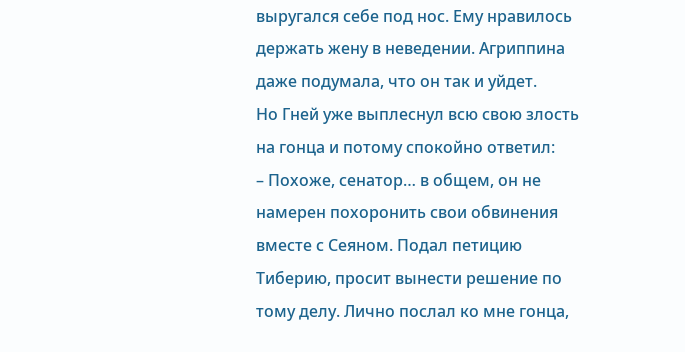выругался себе под нос. Ему нравилось держать жену в неведении. Агриппина даже подумала, что он так и уйдет.
Но Гней уже выплеснул всю свою злость на гонца и потому спокойно ответил:
– Похоже, сенатор… в общем, он не намерен похоронить свои обвинения вместе с Сеяном. Подал петицию Тиберию, просит вынести решение по тому делу. Лично послал ко мне гонца,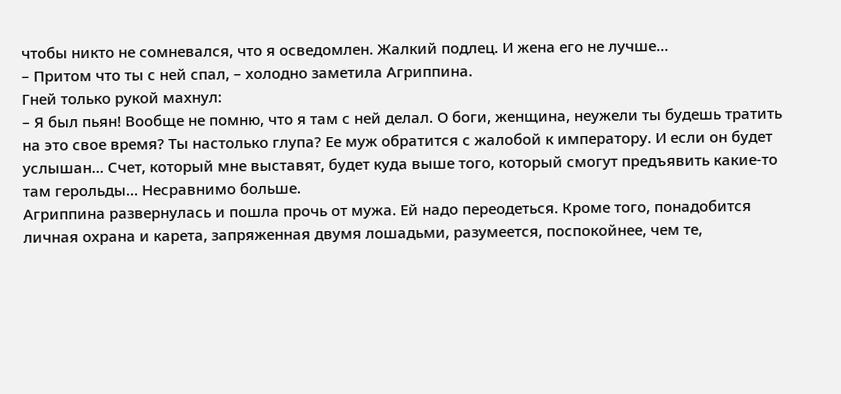чтобы никто не сомневался, что я осведомлен. Жалкий подлец. И жена его не лучше…
– Притом что ты с ней спал, – холодно заметила Агриппина.
Гней только рукой махнул:
– Я был пьян! Вообще не помню, что я там с ней делал. О боги, женщина, неужели ты будешь тратить на это свое время? Ты настолько глупа? Ее муж обратится с жалобой к императору. И если он будет услышан… Счет, который мне выставят, будет куда выше того, который смогут предъявить какие-то там герольды… Несравнимо больше.
Агриппина развернулась и пошла прочь от мужа. Ей надо переодеться. Кроме того, понадобится личная охрана и карета, запряженная двумя лошадьми, разумеется, поспокойнее, чем те,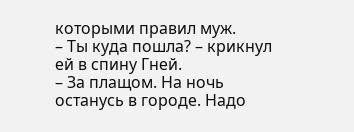которыми правил муж.
– Ты куда пошла? – крикнул ей в спину Гней.
– За плащом. На ночь останусь в городе. Надо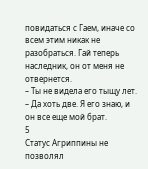повидаться с Гаем, иначе со всем этим никак не разобраться. Гай теперь наследник, он от меня не отвернется.
– Ты не видела его тыщу лет.
– Да хоть две. Я его знаю, и он все еще мой брат.
5
Статус Агриппины не позволял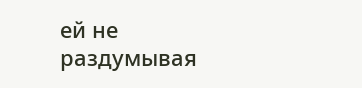ей не раздумывая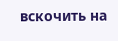вскочить на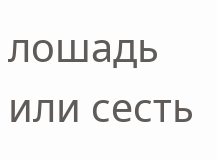лошадь или сесть